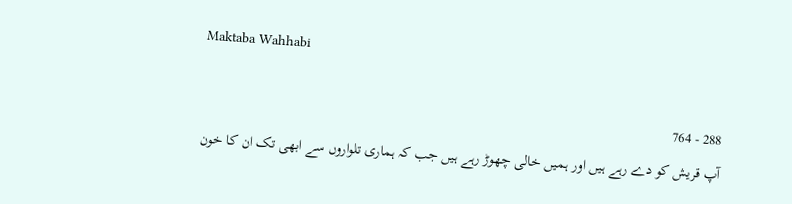Maktaba Wahhabi

288 - 764
آپ قریش کو دے رہے ہیں اور ہمیں خالی چھوڑ رہے ہیں جب کہ ہماری تلواروں سے ابھی تک ان کا خون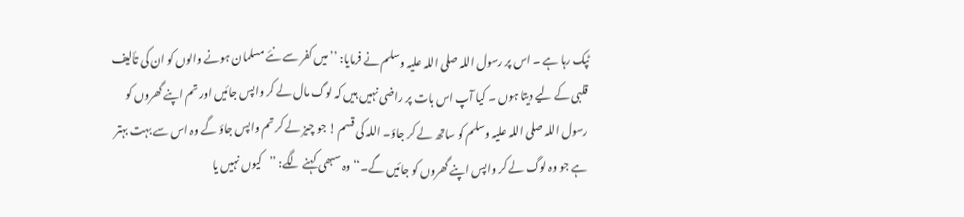ٹپک رہا ہے ۔ اس پر رسول اللہ صلی اللہ علیہ وسلم نے فرمایا: ’’میں کفر سے نئے مسلمان ہونے والوں کو ان کی تألیف قلبی کے لیے دیتا ہوں ۔ کیا آپ اس بات پر راضی نہیں ہیں کہ لوگ مال لے کر واپس جائیں اور تم اپنے گھروں کو رسول اللہ صلی اللہ علیہ وسلم کو ساتھ لے کر جاؤ۔ اللہ کی قسم ! جو چیز لے کر تم واپس جاؤ گے وہ اس سے بہت بہتر ہے جو وہ لوگ لے کر واپس اپنے گھروں کو جائیں گے۔‘‘ وہ سبھی کہنے لگے: ’’کیوں نہیں یا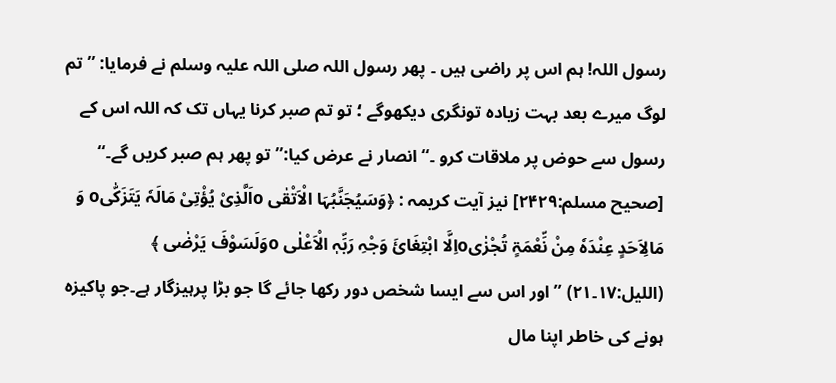رسول اللہ! ہم اس پر راضی ہیں ۔ پھر رسول اللہ صلی اللہ علیہ وسلم نے فرمایا: ’’ تم لوگ میرے بعد بہت زیادہ تونگری دیکھوگے ؛ تو تم صبر کرنا یہاں تک کہ اللہ اس کے رسول سے حوض پر ملاقات کرو ۔‘‘انصار نے عرض کیا:’’تو پھر ہم صبر کریں گے۔‘‘ [صحیح مسلم:۲۴۲۹] نیز آیت کریمہ : ﴿وَسَیُجَنَّبُہَا الْاَتْقٰی oاَلَّذِیْ یُؤْتِیْ مَالَہٗ یَتَزَکّٰیo وَ مَالِاَحَدٍ عِنْدَہٗ مِنْ نِّعْمَۃٍ تُجْزٰیoاِلَّا ابْتِغَائَ وَجْہِ رَبِّہٖ الْاَعْلٰی oوَلَسَوْفَ یَرْضٰی ﴾ (اللیل:۱۷۔۲۱) ’’اور اس سے ایسا شخص دور رکھا جائے گا جو بڑا پرہیزگار ہے۔جو پاکیزہ ہونے کی خاطر اپنا مال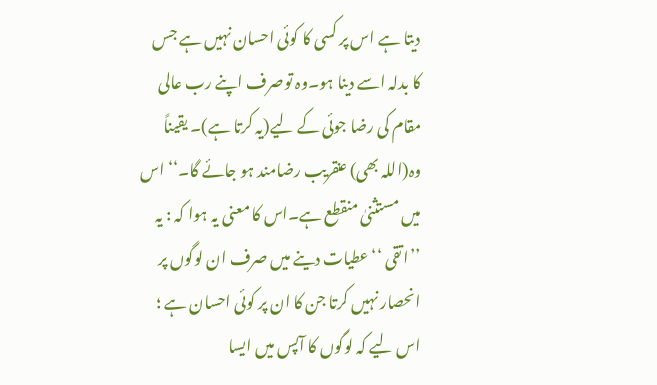دیتا ہے اس پر کسی کا کوئی احسان نہیں ہے جس کا بدلہ اسے دینا ہو۔وہ توصرف اپنے رب عالی مقام کی رضا جوئی کے لیے(یہ کرتا ہے)۔ یقیناً وہ(اللہ بھی) عنقریب رضامند ہو جائے گا۔‘‘ اس میں مستثنیٰ منقطع ہے۔اس کا معنی یہ ہوا کہ : یہ ’’اتقی ‘‘ عطیات دینے میں صرف ان لوگوں پر انحصار نہیں کرتا جن کا ان پر کوئی احسان ہے ؛ اس لیے کہ لوگوں کا آپس میں ایسا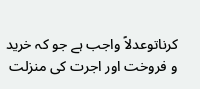کرناتوعدلاً واجب ہے جو کہ خرید و فروخت اور اجرت کی منزلت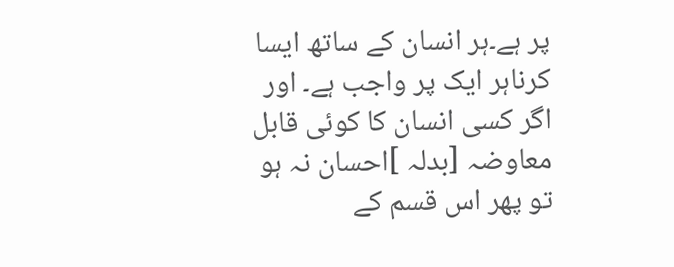پر ہے۔ہر انسان کے ساتھ ایسا کرناہر ایک پر واجب ہے۔ اور اگر کسی انسان کا کوئی قابل معاوضہ [بدلہ ]احسان نہ ہو تو پھر اس قسم کے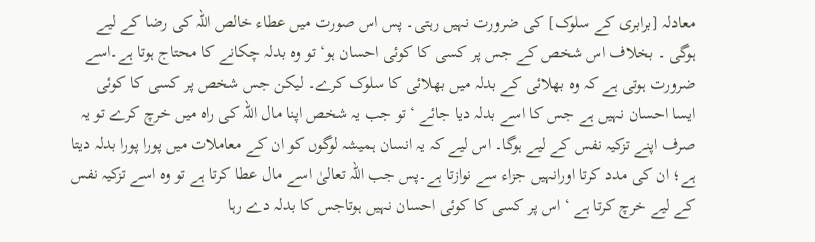معادلہ [برابری کے سلوک] کی ضرورت نہیں رہتی۔ پس اس صورت میں عطاء خالص اللہ کی رضا کے لیے ہوگی ۔ بخلاف اس شخص کے جس پر کسی کا کوئی احسان ہو‘ تو وہ بدلہ چکانے کا محتاج ہوتا ہے۔اسے ضرورت ہوتی ہے کہ وہ بھلائی کے بدلہ میں بھلائی کا سلوک کرے۔ لیکن جس شخص پر کسی کا کوئی ایسا احسان نہیں ہے جس کا اسے بدلہ دیا جائے ‘تو جب یہ شخص اپنا مال اللہ کی راہ میں خرچ کرے تو یہ صرف اپنے تزکیہ نفس کے لیے ہوگا۔ اس لیے کہ یہ انسان ہمیشہ لوگوں کو ان کے معاملات میں پورا پورا بدلہ دیتا ہے؛ ان کی مدد کرتا اورانہیں جزاء سے نوازتا ہے۔پس جب اللہ تعالیٰ اسے مال عطا کرتا ہے تو وہ اسے تزکیہ نفس کے لیے خرچ کرتا ہے ‘ اس پر کسی کا کوئی احسان نہیں ہوتاجس کا بدلہ دے رہا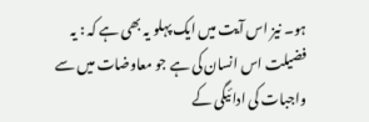ہو۔ نیز اس آیت میں ایک پہلو یہ بھی ہے کہ : یہ فضیلت اس انسان کی ہے جو معاوضات میں سے واجبات کی ادائیگی کے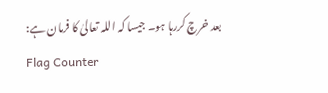بعد خرچ کررہا ہو۔ جیسا کہ اللہ تعالیٰ کا فرمان ہے:
Flag Counter